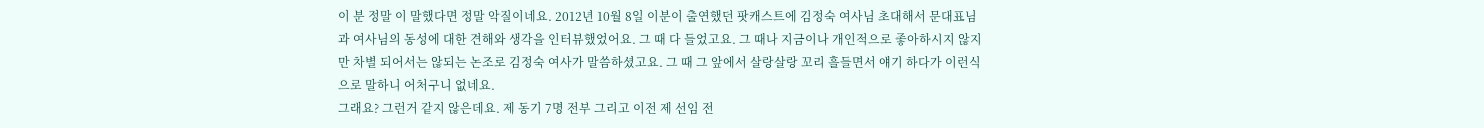이 분 정말 이 말했다면 정말 악질이네요. 2012년 10월 8일 이분이 출연했던 팟캐스트에 김정숙 여사님 초대해서 문대표님과 여사님의 동성에 대한 견해와 생각을 인터뷰했었어요. 그 때 다 들었고요. 그 때나 지금이나 개인적으로 좋아하시지 않지만 차별 되어서는 않되는 논조로 김정숙 여사가 말씀하셨고요. 그 때 그 앞에서 살랑살랑 꼬리 흘들면서 얘기 하다가 이런식으로 말하니 어처구니 없네요.
그래요? 그런거 같지 않은데요. 제 동기 7명 전부 그리고 이전 제 선임 전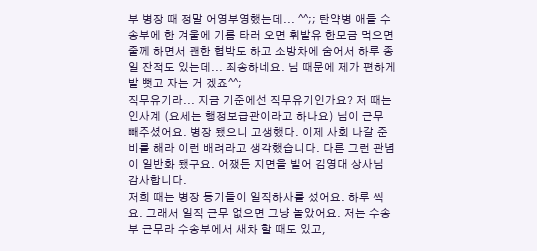부 병장 때 정말 어영부영했는데... ^^;; 탄약병 애들 수송부에 한 겨울에 기름 타러 오면 휘발유 한모금 먹으면 줄께 하면서 괜한 협박도 하고 소방차에 숨어서 하루 종일 잔적도 있는데... 죄송하네요. 님 때문에 제가 편하게 발 뻣고 자는 거 겠죠^^;
직무유기라... 지금 기준에선 직무유기인가요? 저 때는 인사계 (요세는 행정보급관이라고 하나요) 님이 근무 빼주셨어요. 병장 됐으니 고생했다. 이제 사회 나갈 준비를 해라 이런 배려라고 생각했습니다. 다른 그런 관념이 일반화 됐구요. 어쟀든 지면을 빌어 김영대 상사님 감사합니다.
저희 때는 병장 동기들이 일직하사를 섰어요. 하루 씩요. 그래서 일직 근무 없으면 그냥 놀았어요. 저는 수송부 근무라 수송부에서 새차 할 때도 있고,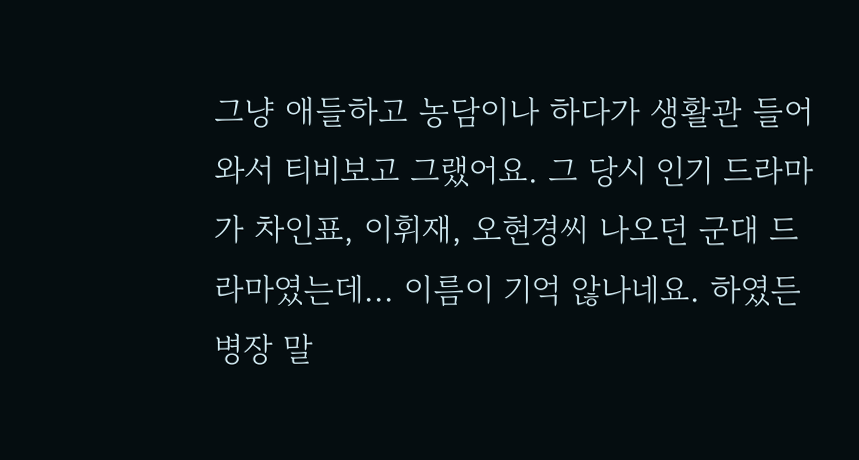그냥 애들하고 농담이나 하다가 생활관 들어와서 티비보고 그랬어요. 그 당시 인기 드라마가 차인표, 이휘재, 오현경씨 나오던 군대 드라마였는데... 이름이 기억 않나네요. 하였든 병장 말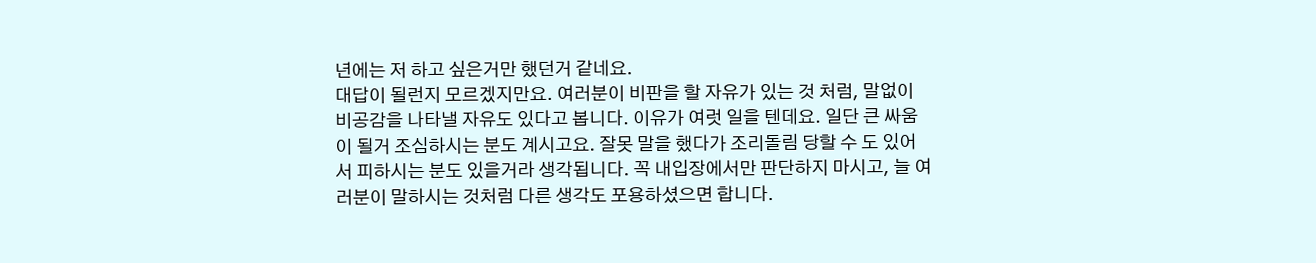년에는 저 하고 싶은거만 했던거 같네요.
대답이 될런지 모르겠지만요. 여러분이 비판을 할 자유가 있는 것 처럼, 말없이 비공감을 나타낼 자유도 있다고 봅니다. 이유가 여럿 일을 텐데요. 일단 큰 싸움이 될거 조심하시는 분도 계시고요. 잘못 말을 했다가 조리돌림 당할 수 도 있어서 피하시는 분도 있을거라 생각됩니다. 꼭 내입장에서만 판단하지 마시고, 늘 여러분이 말하시는 것처럼 다른 생각도 포용하셨으면 합니다.